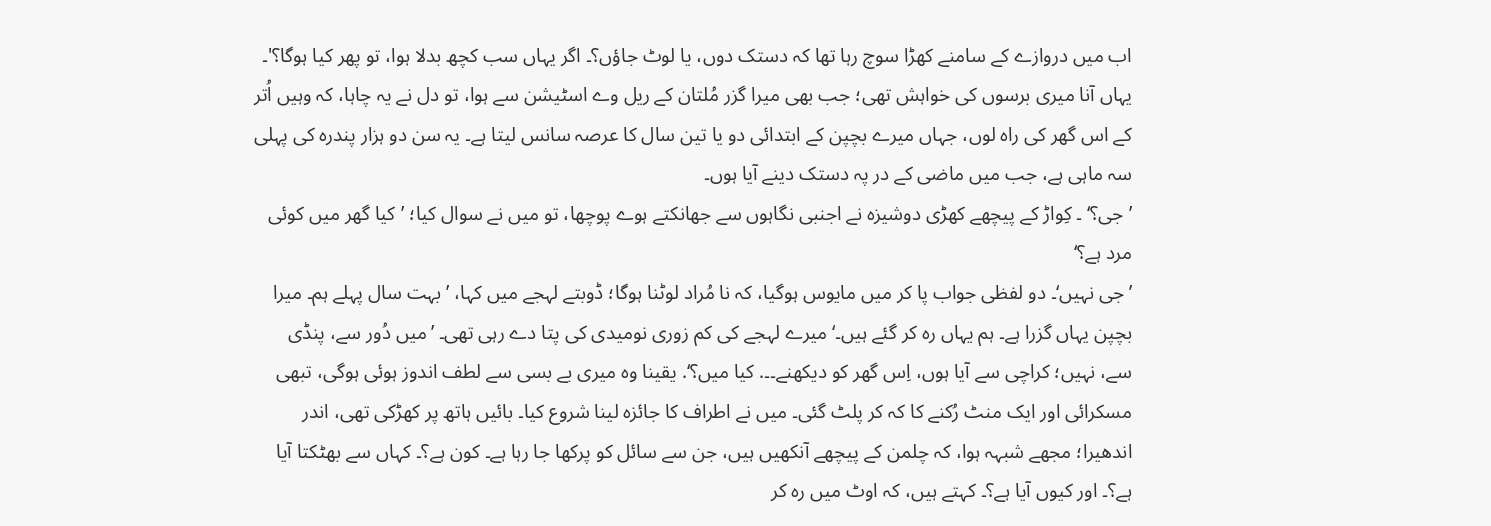اب میں دروازے کے سامنے کھڑا سوچ رہا تھا کہ دستک دوں، یا لوٹ جاؤں؟۔ اگر یہاں سب کچھ بدلا ہوا، تو پھر کیا ہوگا؟'۔ یہاں آنا میری برسوں کی خواہش تھی؛ جب بھی میرا گزر مُلتان کے ریل وے اسٹیشن سے ہوا، تو دل نے یہ چاہا، کہ وہیں اُتر کے اس گھر کی راہ لوں، جہاں میرے بچپن کے ابتدائی دو یا تین سال کا عرصہ سانس لیتا ہے۔ یہ سن دو ہزار پندرہ کی پہلی سہ ماہی ہے، جب میں ماضی کے در پہ دستک دینے آیا ہوں۔
’جی؟‘ ۔ کِواڑ کے پیچھے کھڑی دوشیزہ نے اجنبی نگاہوں سے جھانکتے ہوے پوچھا، تو میں نے سوال کیا؛ ’کیا گھر میں کوئی مرد ہے؟‘
’جی نہیں‘۔ دو لفظی جواب پا کر میں مایوس ہوگیا، کہ نا مُراد لوٹنا ہوگا؛ ڈوبتے لہجے میں کہا، ’بہت سال پہلے ہم۔ میرا بچپن یہاں گزرا ہے۔ ہم یہاں رہ کر گئے ہیں۔‘ میرے لہجے کی کم زوری نومیدی کی پتا دے رہی تھی۔ ’میں دُور سے، پنڈی سے، نہیں؛ کراچی سے آیا ہوں، اِس گھر کو دیکھنے۔۔. کیا میں؟‘. یقینا وہ میری بے بسی سے لطف اندوز ہوئی ہوگی، تبھی مسکرائی اور ایک منٹ رُکنے کا کہ کر پلٹ گئی۔ میں نے اطراف کا جائزہ لینا شروع کیا۔ بائیں ہاتھ پر کھڑکی تھی، اندر اندھیرا؛ مجھے شبہہ ہوا، کہ چلمن کے پیچھے آنکھیں ہیں، جن سے سائل کو پرکھا جا رہا ہے۔ کون ہے؟۔ کہاں سے بھٹکتا آیا ہے؟۔ اور کیوں آیا ہے؟۔ کہتے ہیں، کہ اوٹ میں رہ کر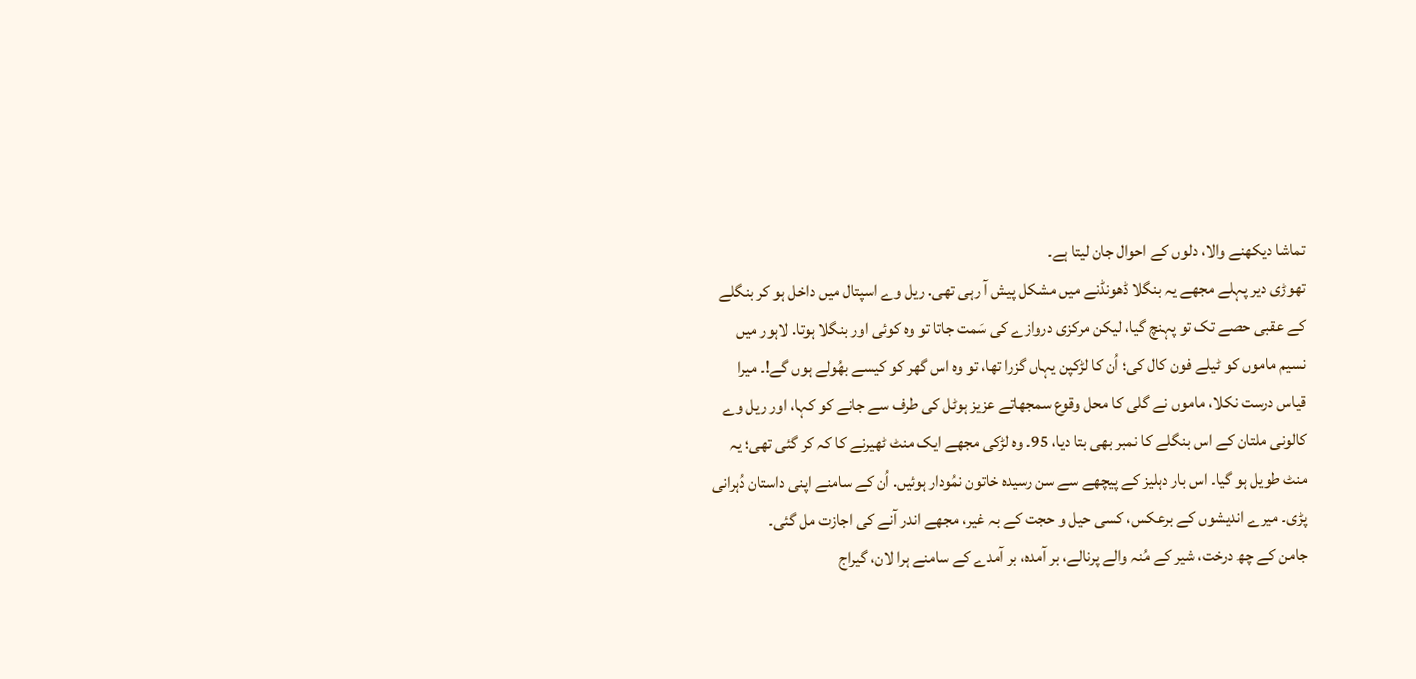تماشا دیکھنے والا، دلوں کے احوال جان لیتا ہے۔
تھوڑی دیر پہلے مجھے یہ بنگلا ڈھونڈنے میں مشکل پیش آ رہی تھی. ریل وے اسپتال میں داخل ہو کر بنگلے کے عقبی حصے تک تو پہنچ گیا، لیکن مرکزی دروازے کی سَمت جاتا تو وہ کوئی اور بنگلا ہوتا. لاہور میں نسیم ماموں کو ٹیلے فون کال کی؛ اُن کا لڑکپن یہاں گزرا تھا، تو وہ اس گھر کو کیسے بھُولے ہوں گے!۔ میرا قیاس درست نکلا، ماموں نے گلی کا محل وقوع سمجھاتے عزیز ہوٹل کی طرف سے جانے کو کہا، اور ریل وے کالونی ملتان کے اس بنگلے کا نمبر بھی بتا دیا، 95۔ وہ لڑکی مجھے ایک منٹ ٹھیرنے کا کہ کر گئی تھی؛ یہ منٹ طویل ہو گیا۔ اس بار دہلیز کے پیچھے سے سن رسیدہ خاتون نمُودار ہوئیں. اُن کے سامنے اپنی داستان دُہرانی پڑی۔ میرے اندیشوں کے برعکس، کسی حیل و حجت کے بہ غیر، مجھے اندر آنے کی اجازت مل گئی۔
جامن کے چھ درخت، شیر کے مُنہ والے پرنالے، بر آمدہ، بر آمدے کے سامنے ہرا لان، گیراج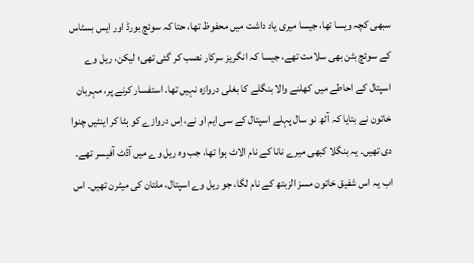سبھی کچہ ویسا تھا، جیسا میری یاد داشت میں محفوظ تھا، حتا کہ سوئچ بورڈ اور ایس بسٹاس کے سوئچ بٹن بھی سلامت تھے، جیسا کہ انگریز سرکار نصب کر گئی تھی؛ لیکن، ریل وے اسپتال کے احاطے میں کھلنے والا بنگلے کا بغلی دروازہ نہیں تھا. استفسار کرنے پر، مہربان خاتون نے بتایا کہ آٹھ نو سال پہلے اسپتال کے سی ایم او نے، اِس دروازے کو ہٹا کر اینٹیں چنوا دی تھیں۔ یہ بنگلا کبھی میرے نانا کے نام الاٹ ہوا تھا، جب وہ ریل وے میں آڈٹ آفیسر تھے۔ اب یہ اس شفیق خاتون مسز الزبتھ کے نام لگا، جو ریل وے اسپتال، ملتان کی میٹرن تھیں۔ اس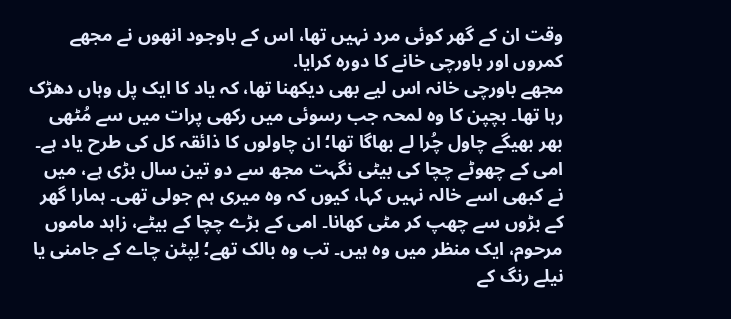وقت ان کے گھر کوئی مرد نہیں تھا، اس کے باوجود انھوں نے مجھے کمروں اور باورچی خانے کا دورہ کرایا.
مجھے باورچی خانہ اس لیے بھی دیکھنا تھا، کہ یاد کا ایک پل وہاں دھڑک رہا تھا۔ بچپن کا وہ لمحہ جب رسوئی میں رکھی پرات میں سے مُٹھی بھر بھیگے چاول چُرا لے بھاگا تھا؛ ان چاولوں کا ذائقہ کل کی طرح یاد ہے۔ امی کے چھوٹے چچا کی بیٹی نگہت مجھ سے دو تین سال بڑی ہے، میں نے کبھی اسے خالہ نہیں کہا، کیوں کہ وہ میری ہم جولی تھی۔ ہمارا گھر کے بڑوں سے چھپ کر مٹی کھانا۔ امی کے بڑے چچا کے بیٹے، زاہد ماموں مرحوم، ایک منظر میں وہ ہیں۔ تب وہ بالک تھے؛ لِپٹن چاے کے جامنی یا نیلے رنگ کے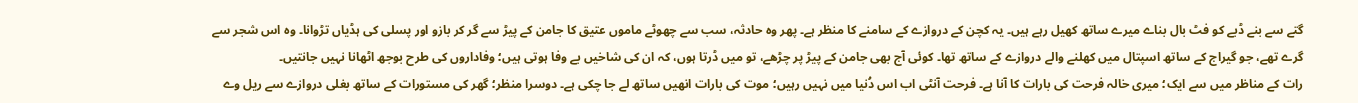گتے سے بنے ڈبے کو فٹ بال بناے میرے ساتھ کھیل رہے ہیں۔ یہ کچن کے دروازے کے سامنے کا منظر ہے۔ پھر وہ حادثہ، سب سے چھوٹے ماموں عتیق کا جامن کے پیڑ سے گر کر بازو اور پسلی کی ہڈیاں تڑوانا۔ وہ اس شجر سے گرے تھے، جو گیراج کے ساتھ اسپتال میں کھلنے والے دروازے کے ساتھ تھا۔ کوئی آج بھی جامن کے پیڑ پر چڑھے، تو میں ڈرتا ہوں، کہ ان کی شاخیں بے وفا ہوتی ہیں؛ وفاداروں کی طرح بوجھ اٹھانا نہیں جانتیں۔
رات کے مناظر میں سے ایک؛ میری خالہ فرحت کی بارات کا آنا ہے۔ فرحت آنٹی اب اس دُنیا میں نہیں رہیں؛ موت کی بارات انھیں ساتھ لے جا چکی ہے۔ دوسرا منظر؛ گھر کی مستورات کے ساتھ بغلی دروازے سے ریل وے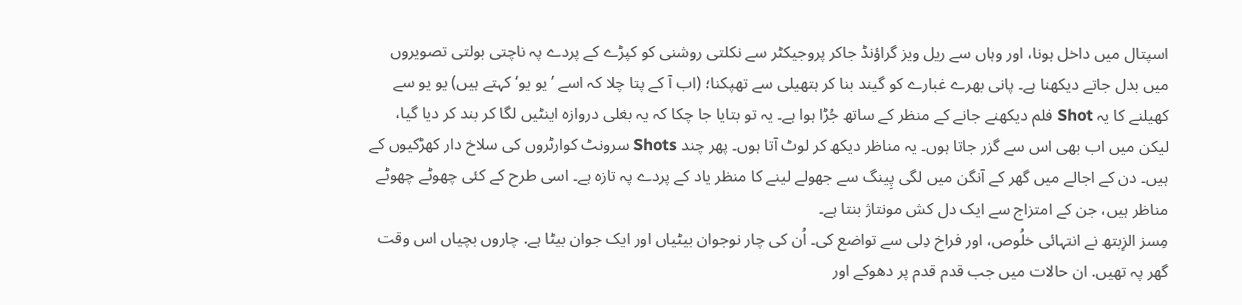اسپتال میں داخل ہونا، اور وہاں سے ریل ویز گراؤنڈ جاکر پروجیکٹر سے نکلتی روشنی کو کپڑے کے پردے پہ ناچتی بولتی تصویروں میں بدل جاتے دیکھنا ہے۔ پانی بھرے غبارے کو گیند بنا کر ہتھیلی سے تھپکنا؛ (اب آ کے پتا چلا کہ اسے ’یو یو‘ کہتے ہیں) یو یو سے کھیلنے کا یہ Shot فلم دیکھنے جانے کے منظر کے ساتھ جُڑا ہوا ہے۔ یہ تو بتایا جا چکا کہ یہ بغلی دروازہ اینٹیں لگا کر بند کر دیا گیا، لیکن میں اب بھی اس سے گزر جاتا ہوں۔ یہ مناظر دیکھ کر لوٹ آتا ہوں۔ پھر چند Shots سرونٹ کوارٹروں کی سلاخ دار کھڑکیوں کے ہیں۔ دن کے اجالے میں گھر کے آنگن میں لگی پِینگ سے جھولے لینے کا منظر یاد کے پردے پہ تازہ ہے۔ اسی طرح کے کئی چھوٹے چھوٹے مناظر ہیں، جن کے امتزاج سے ایک دل کش مونتاژ بنتا ہے۔
مِسز الزِبتھ نے انتہائی خلُوص، اور فراخ دِلی سے تواضع کی۔ اُن کی چار نوجوان بیٹیاں اور ایک جوان بیٹا ہے. چاروں بچیاں اس وقت گھر پہ تھیں. ان حالات میں جب قدم قدم پر دھوکے اور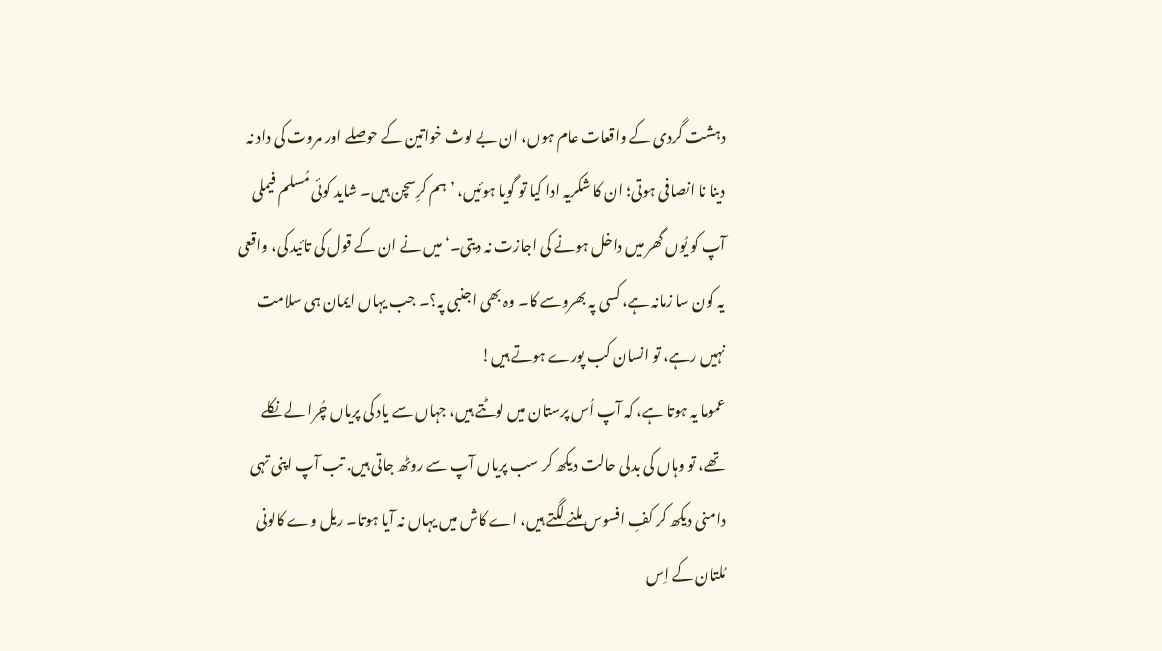دہشت گردی کے واقعات عام ہوں، ان بے لوث خواتین کے حوصلے اور مروت کی داد نہ دینا نا انصافی ہوتی؛ ان کا شکریہ ادا کیا تو گویا ہوئیں، ’ہم کرِسچن ہیں۔ شاید کوئی مُسلم فیملی آپ کو یُوں گھر میں داخل ہونے کی اجازت نہ دیتی۔‘ میں نے ان کے قول کی تائید کی، واقعی یہ کون سا زمانہ ہے، کسی پہ بھروسے کا۔ وہ بھی اجنبی پہ؟۔ جب یہاں ایمان ہی سلامت نہیں رہے، تو انسان کب پورے ہوتے ہیں!
عموما یہ ہوتا ہے، کہ آپ اُس پرستان میں لوٹتے ہیں، جہاں سے یاد کی پریاں چُرا لے نکلے تھے، تو وہاں کی بدلی حالت دیکھ کر سب پریاں آپ سے روٹھ جاتی ہیں. تب آپ اپنی تہی دامنی دیکھ کر کفِ افسوس ملنے لگتے ہیں، اے کاش میں یہاں نہ آیا ہوتا۔ ریل وے کالونی مُلتان کے اِس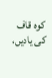کوہ قاف کی یادیں،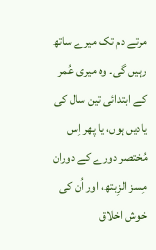مرتے دم تک میرے ساتھ رہیں گی۔ وہ میری عُمر کے ابتدائی تین سال کی یادیں ہوں، یا پھر اِس مُختصر دورے کے دوران مِسز الزِبتھ، اور اُن کی خوش اخلاق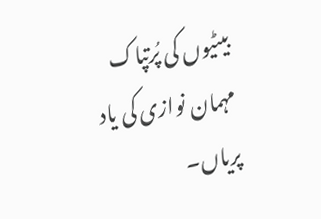بیٹیوں کی پُرتپاک مہمان نوازی کی یاد پریاں۔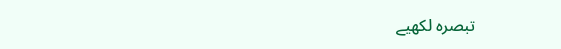تبصرہ لکھیے